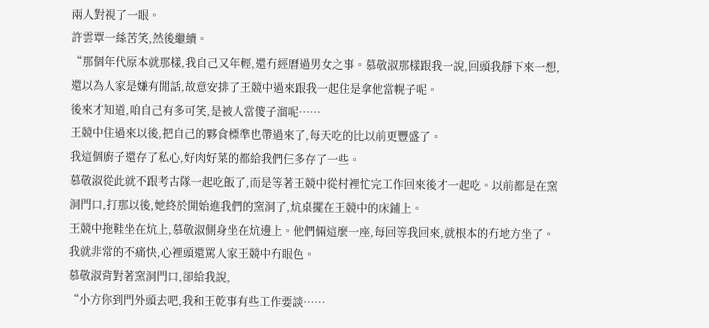兩人對視了一眼。
許雲覃一絲苦笑,然後繼續。
“那個年代原本就那樣,我自己又年輕,還冇經曆過男女之事。慕敬淑那樣跟我一說,回頭我靜下來一想,還以為人家是嫌有閒話,故意安排了王競中過來跟我一起住是拿他當幌子呢。
後來才知道,咱自己有多可笑,是被人當傻子溜呢……
王競中住過來以後,把自己的夥食標準也帶過來了,每天吃的比以前更豐盛了。
我這個廚子還存了私心,好肉好菜的都給我們仨多存了一些。
慕敬淑從此就不跟考古隊一起吃飯了,而是等著王競中從村裡忙完工作回來後才一起吃。以前都是在窯洞門口,打那以後,她終於開始進我們的窯洞了,炕桌擺在王競中的床鋪上。
王競中拖鞋坐在炕上,慕敬淑側身坐在炕邊上。他們倆這麼一座,每回等我回來,就根本的冇地方坐了。
我就非常的不痛快,心裡頭還罵人家王競中冇眼色。
慕敬淑背對著窯洞門口,卻給我說,
“小方你到門外頭去吧,我和王乾事有些工作要談……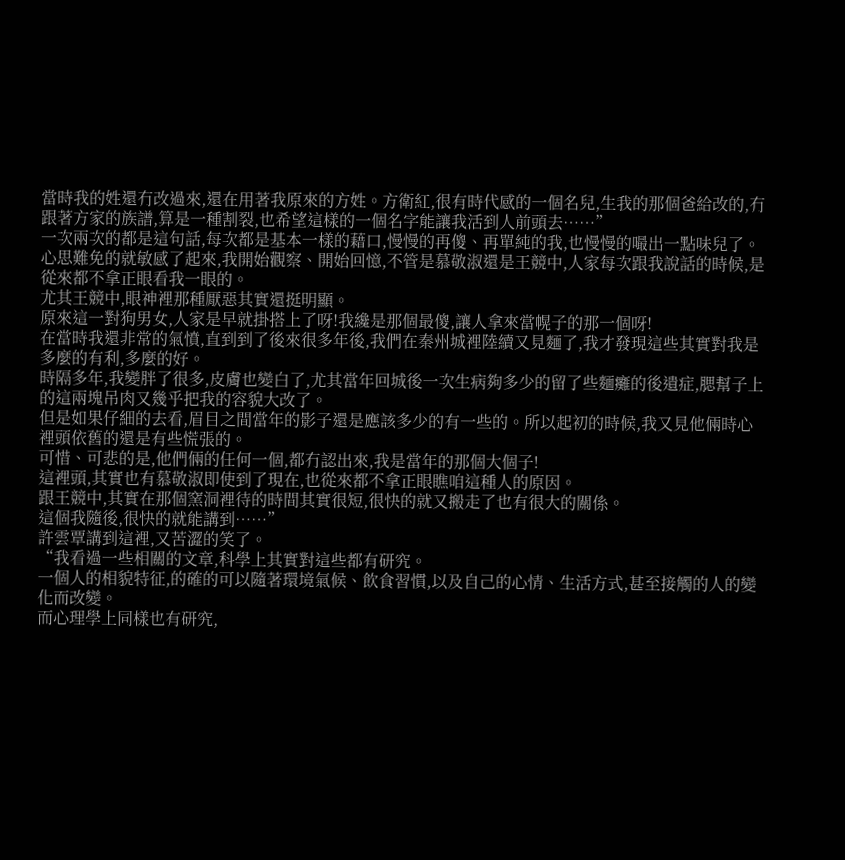當時我的姓還冇改過來,還在用著我原來的方姓。方衛紅,很有時代感的一個名兒,生我的那個爸給改的,冇跟著方家的族譜,算是一種割裂,也希望這樣的一個名字能讓我活到人前頭去……”
一次兩次的都是這句話,每次都是基本一樣的藉口,慢慢的再傻、再單純的我,也慢慢的嘬出一點味兒了。
心思難免的就敏感了起來,我開始觀察、開始回憶,不管是慕敬淑還是王競中,人家每次跟我說話的時候,是從來都不拿正眼看我一眼的。
尤其王競中,眼神裡那種厭惡其實還挺明顯。
原來這一對狗男女,人家是早就掛搭上了呀!我纔是那個最傻,讓人拿來當幌子的那一個呀!
在當時我還非常的氣憤,直到到了後來很多年後,我們在秦州城裡陸續又見麵了,我才發現這些其實對我是多麼的有利,多麼的好。
時隔多年,我變胖了很多,皮膚也變白了,尤其當年回城後一次生病夠多少的留了些麵癱的後遺症,腮幫子上的這兩塊吊肉又幾乎把我的容貌大改了。
但是如果仔細的去看,眉目之間當年的影子還是應該多少的有一些的。所以起初的時候,我又見他倆時心裡頭依舊的還是有些慌張的。
可惜、可悲的是,他們倆的任何一個,都冇認出來,我是當年的那個大個子!
這裡頭,其實也有慕敬淑即使到了現在,也從來都不拿正眼瞧咱這種人的原因。
跟王競中,其實在那個窯洞裡待的時間其實很短,很快的就又搬走了也有很大的關係。
這個我隨後,很快的就能講到……”
許雲覃講到這裡,又苦澀的笑了。
“我看過一些相關的文章,科學上其實對這些都有研究。
一個人的相貌特征,的確的可以隨著環境氣候、飲食習慣,以及自己的心情、生活方式,甚至接觸的人的變化而改變。
而心理學上同樣也有研究,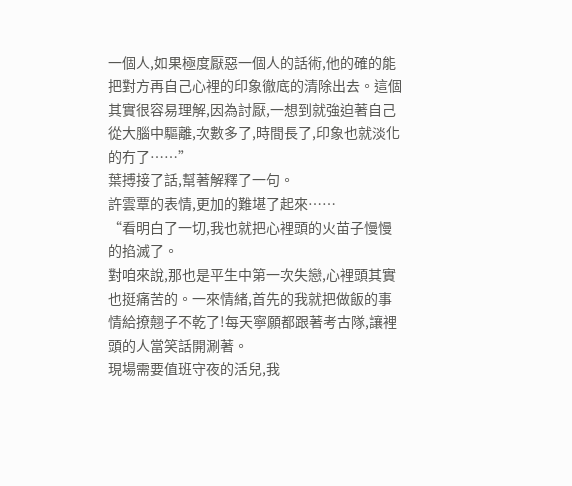一個人,如果極度厭惡一個人的話術,他的確的能把對方再自己心裡的印象徹底的清除出去。這個其實很容易理解,因為討厭,一想到就強迫著自己從大腦中驅離,次數多了,時間長了,印象也就淡化的冇了……”
葉搏接了話,幫著解釋了一句。
許雲覃的表情,更加的難堪了起來……
“看明白了一切,我也就把心裡頭的火苗子慢慢的掐滅了。
對咱來說,那也是平生中第一次失戀,心裡頭其實也挺痛苦的。一來情緒,首先的我就把做飯的事情給撩翹子不乾了!每天寧願都跟著考古隊,讓裡頭的人當笑話開涮著。
現場需要值班守夜的活兒,我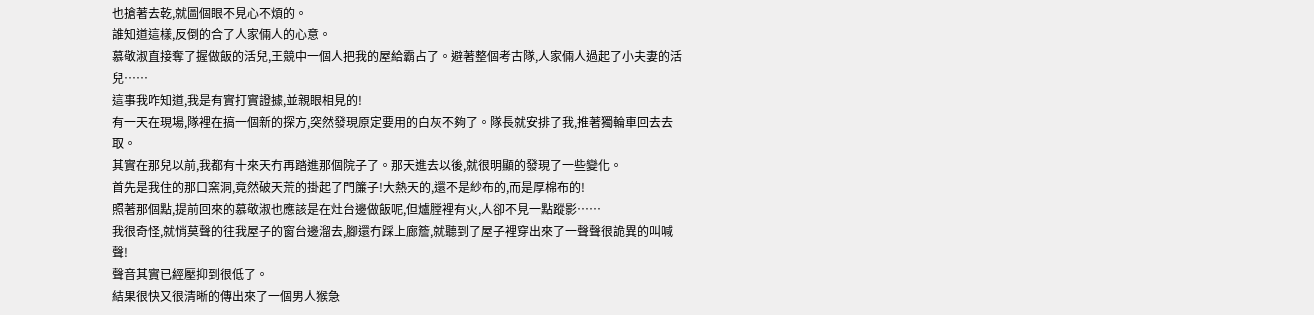也搶著去乾,就圖個眼不見心不煩的。
誰知道這樣,反倒的合了人家倆人的心意。
慕敬淑直接奪了握做飯的活兒,王競中一個人把我的屋給霸占了。避著整個考古隊,人家倆人過起了小夫妻的活兒……
這事我咋知道,我是有實打實證據,並親眼相見的!
有一天在現場,隊裡在搞一個新的探方,突然發現原定要用的白灰不夠了。隊長就安排了我,推著獨輪車回去去取。
其實在那兒以前,我都有十來天冇再踏進那個院子了。那天進去以後,就很明顯的發現了一些變化。
首先是我住的那口窯洞,竟然破天荒的掛起了門簾子!大熱天的,還不是紗布的,而是厚棉布的!
照著那個點,提前回來的慕敬淑也應該是在灶台邊做飯呢,但爐膛裡有火,人卻不見一點蹤影……
我很奇怪,就悄莫聲的往我屋子的窗台邊溜去,腳還冇踩上廊簷,就聽到了屋子裡穿出來了一聲聲很詭異的叫喊聲!
聲音其實已經壓抑到很低了。
結果很快又很清晰的傳出來了一個男人猴急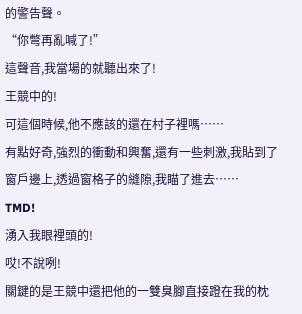的警告聲。
“你彆再亂喊了!”
這聲音,我當場的就聽出來了!
王競中的!
可這個時候,他不應該的還在村子裡嗎……
有點好奇,強烈的衝動和興奮,還有一些刺激,我貼到了窗戶邊上,透過窗格子的縫隙,我瞄了進去……
TMD!
湧入我眼裡頭的!
哎!不說咧!
關鍵的是王競中還把他的一雙臭腳直接蹬在我的枕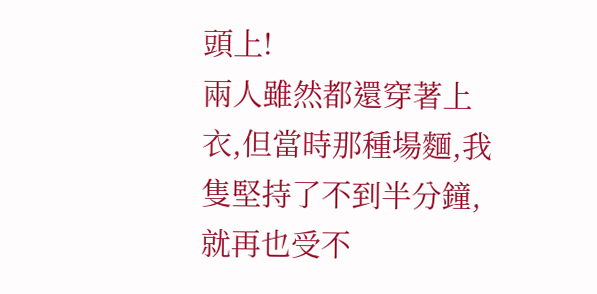頭上!
兩人雖然都還穿著上衣,但當時那種場麵,我隻堅持了不到半分鐘,就再也受不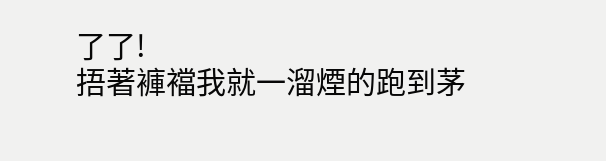了了!
捂著褲襠我就一溜煙的跑到茅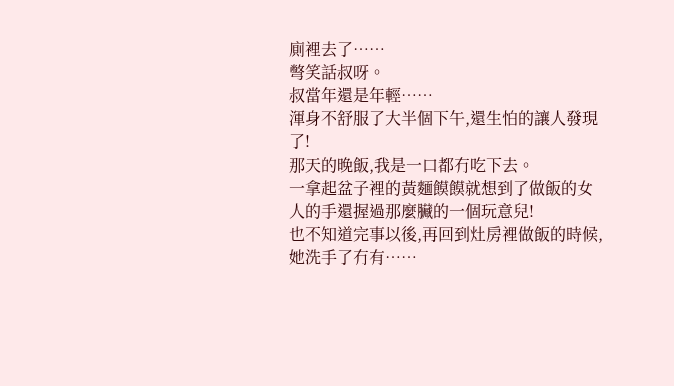廁裡去了……
彆笑話叔呀。
叔當年還是年輕……
渾身不舒服了大半個下午,還生怕的讓人發現了!
那天的晚飯,我是一口都冇吃下去。
一拿起盆子裡的黃麵饃饃就想到了做飯的女人的手還握過那麼臟的一個玩意兒!
也不知道完事以後,再回到灶房裡做飯的時候,她洗手了冇有……